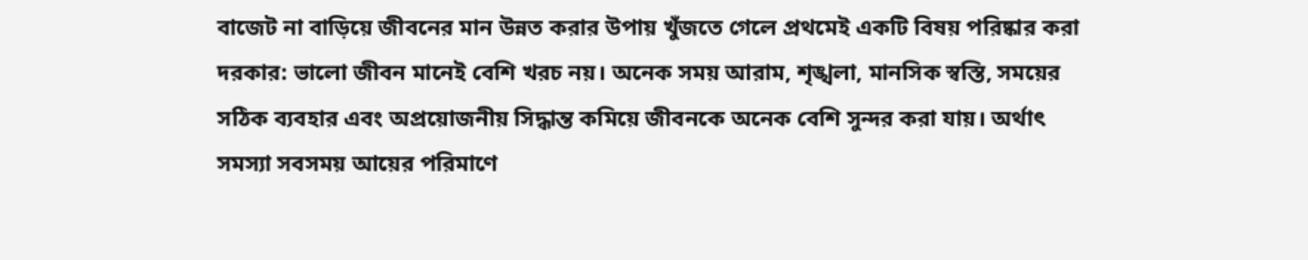বাজেট না বাড়িয়ে জীবনের মান উন্নত করার উপায় খুঁজতে গেলে প্রথমেই একটি বিষয় পরিষ্কার করা দরকার: ভালো জীবন মানেই বেশি খরচ নয়। অনেক সময় আরাম, শৃঙ্খলা, মানসিক স্বস্তি, সময়ের সঠিক ব্যবহার এবং অপ্রয়োজনীয় সিদ্ধান্ত কমিয়ে জীবনকে অনেক বেশি সুন্দর করা যায়। অর্থাৎ সমস্যা সবসময় আয়ের পরিমাণে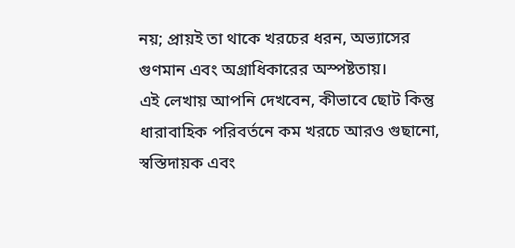নয়; প্রায়ই তা থাকে খরচের ধরন, অভ্যাসের গুণমান এবং অগ্রাধিকারের অস্পষ্টতায়।
এই লেখায় আপনি দেখবেন, কীভাবে ছোট কিন্তু ধারাবাহিক পরিবর্তনে কম খরচে আরও গুছানো, স্বস্তিদায়ক এবং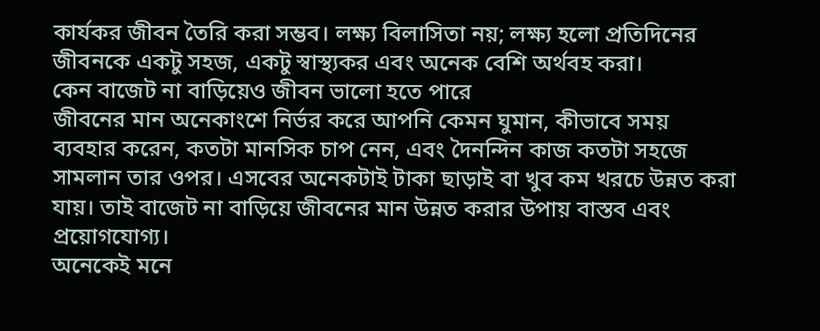কার্যকর জীবন তৈরি করা সম্ভব। লক্ষ্য বিলাসিতা নয়; লক্ষ্য হলো প্রতিদিনের জীবনকে একটু সহজ, একটু স্বাস্থ্যকর এবং অনেক বেশি অর্থবহ করা।
কেন বাজেট না বাড়িয়েও জীবন ভালো হতে পারে
জীবনের মান অনেকাংশে নির্ভর করে আপনি কেমন ঘুমান, কীভাবে সময় ব্যবহার করেন, কতটা মানসিক চাপ নেন, এবং দৈনন্দিন কাজ কতটা সহজে সামলান তার ওপর। এসবের অনেকটাই টাকা ছাড়াই বা খুব কম খরচে উন্নত করা যায়। তাই বাজেট না বাড়িয়ে জীবনের মান উন্নত করার উপায় বাস্তব এবং প্রয়োগযোগ্য।
অনেকেই মনে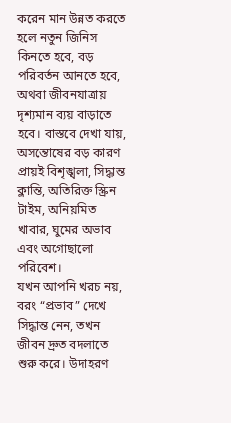করেন মান উন্নত করতে হলে নতুন জিনিস কিনতে হবে, বড় পরিবর্তন আনতে হবে, অথবা জীবনযাত্রায় দৃশ্যমান ব্যয় বাড়াতে হবে। বাস্তবে দেখা যায়, অসন্তোষের বড় কারণ প্রায়ই বিশৃঙ্খলা, সিদ্ধান্ত ক্লান্তি, অতিরিক্ত স্ক্রিন টাইম, অনিয়মিত খাবার, ঘুমের অভাব এবং অগোছালো পরিবেশ।
যখন আপনি খরচ নয়, বরং “প্রভাব” দেখে সিদ্ধান্ত নেন, তখন জীবন দ্রুত বদলাতে শুরু করে। উদাহরণ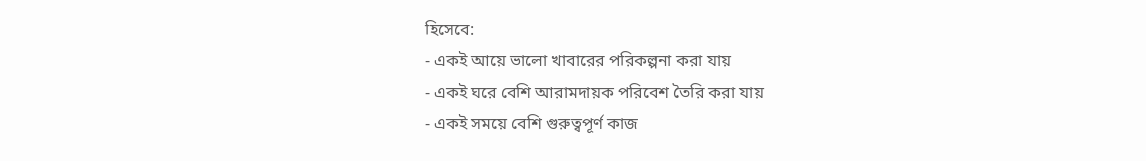হিসেবে:
- একই আয়ে ভালো খাবারের পরিকল্পনা করা যায়
- একই ঘরে বেশি আরামদায়ক পরিবেশ তৈরি করা যায়
- একই সময়ে বেশি গুরুত্বপূর্ণ কাজ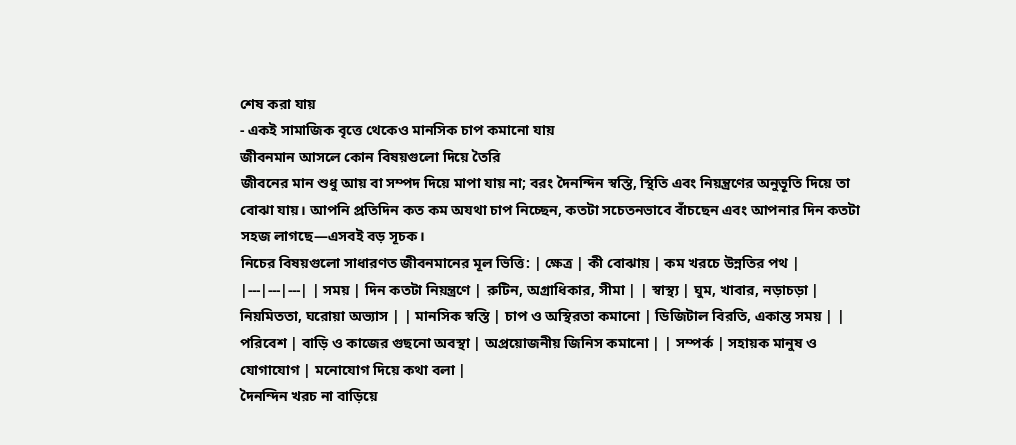শেষ করা যায়
- একই সামাজিক বৃত্তে থেকেও মানসিক চাপ কমানো যায়
জীবনমান আসলে কোন বিষয়গুলো দিয়ে তৈরি
জীবনের মান শুধু আয় বা সম্পদ দিয়ে মাপা যায় না; বরং দৈনন্দিন স্বস্তি, স্থিতি এবং নিয়ন্ত্রণের অনুভূতি দিয়ে তা বোঝা যায়। আপনি প্রতিদিন কত কম অযথা চাপ নিচ্ছেন, কতটা সচেতনভাবে বাঁচছেন এবং আপনার দিন কতটা সহজ লাগছে—এসবই বড় সূচক।
নিচের বিষয়গুলো সাধারণত জীবনমানের মূল ভিত্তি: | ক্ষেত্র | কী বোঝায় | কম খরচে উন্নতির পথ | |---|---|---| | সময় | দিন কতটা নিয়ন্ত্রণে | রুটিন, অগ্রাধিকার, সীমা | | স্বাস্থ্য | ঘুম, খাবার, নড়াচড়া | নিয়মিততা, ঘরোয়া অভ্যাস | | মানসিক স্বস্তি | চাপ ও অস্থিরতা কমানো | ডিজিটাল বিরতি, একান্ত সময় | | পরিবেশ | বাড়ি ও কাজের গুছনো অবস্থা | অপ্রয়োজনীয় জিনিস কমানো | | সম্পর্ক | সহায়ক মানুষ ও যোগাযোগ | মনোযোগ দিয়ে কথা বলা |
দৈনন্দিন খরচ না বাড়িয়ে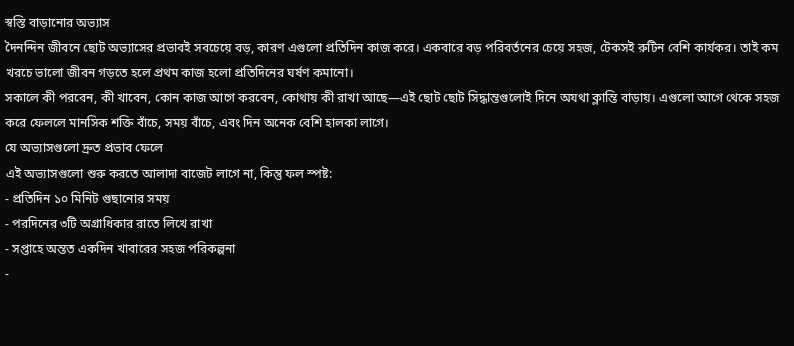স্বস্তি বাড়ানোর অভ্যাস
দৈনন্দিন জীবনে ছোট অভ্যাসের প্রভাবই সবচেয়ে বড়, কারণ এগুলো প্রতিদিন কাজ করে। একবারে বড় পরিবর্তনের চেয়ে সহজ, টেকসই রুটিন বেশি কার্যকর। তাই কম খরচে ভালো জীবন গড়তে হলে প্রথম কাজ হলো প্রতিদিনের ঘর্ষণ কমানো।
সকালে কী পরবেন, কী খাবেন, কোন কাজ আগে করবেন, কোথায় কী রাখা আছে—এই ছোট ছোট সিদ্ধান্তগুলোই দিনে অযথা ক্লান্তি বাড়ায়। এগুলো আগে থেকে সহজ করে ফেললে মানসিক শক্তি বাঁচে, সময় বাঁচে, এবং দিন অনেক বেশি হালকা লাগে।
যে অভ্যাসগুলো দ্রুত প্রভাব ফেলে
এই অভ্যাসগুলো শুরু করতে আলাদা বাজেট লাগে না, কিন্তু ফল স্পষ্ট:
- প্রতিদিন ১০ মিনিট গুছানোর সময়
- পরদিনের ৩টি অগ্রাধিকার রাতে লিখে রাখা
- সপ্তাহে অন্তত একদিন খাবারের সহজ পরিকল্পনা
-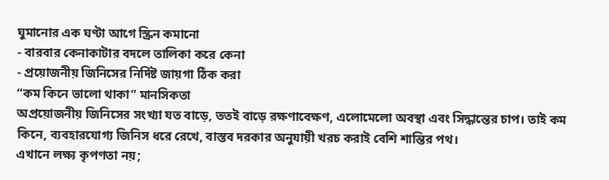ঘুমানোর এক ঘণ্টা আগে স্ক্রিন কমানো
- বারবার কেনাকাটার বদলে তালিকা করে কেনা
- প্রয়োজনীয় জিনিসের নির্দিষ্ট জায়গা ঠিক করা
“কম কিনে ভালো থাকা” মানসিকতা
অপ্রয়োজনীয় জিনিসের সংখ্যা যত বাড়ে, ততই বাড়ে রক্ষণাবেক্ষণ, এলোমেলো অবস্থা এবং সিদ্ধান্তের চাপ। তাই কম কিনে, ব্যবহারযোগ্য জিনিস ধরে রেখে, বাস্তব দরকার অনুযায়ী খরচ করাই বেশি শান্তির পথ।
এখানে লক্ষ্য কৃপণতা নয়;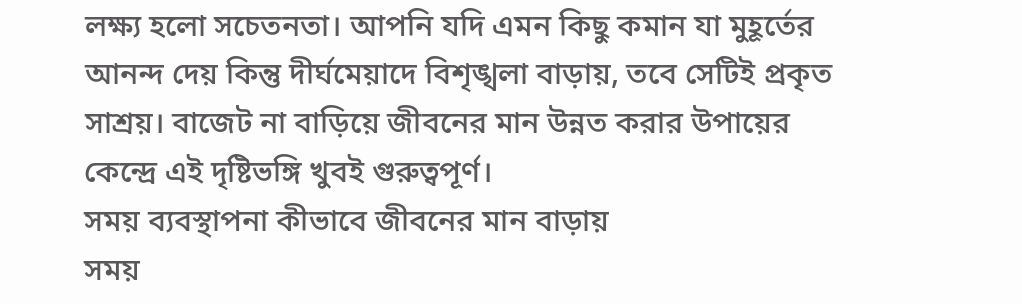লক্ষ্য হলো সচেতনতা। আপনি যদি এমন কিছু কমান যা মুহূর্তের আনন্দ দেয় কিন্তু দীর্ঘমেয়াদে বিশৃঙ্খলা বাড়ায়, তবে সেটিই প্রকৃত সাশ্রয়। বাজেট না বাড়িয়ে জীবনের মান উন্নত করার উপায়ের কেন্দ্রে এই দৃষ্টিভঙ্গি খুবই গুরুত্বপূর্ণ।
সময় ব্যবস্থাপনা কীভাবে জীবনের মান বাড়ায়
সময়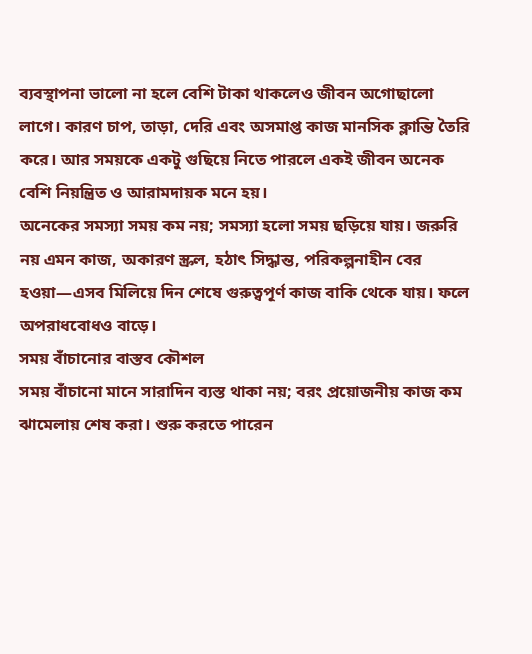ব্যবস্থাপনা ভালো না হলে বেশি টাকা থাকলেও জীবন অগোছালো লাগে। কারণ চাপ, তাড়া, দেরি এবং অসমাপ্ত কাজ মানসিক ক্লান্তি তৈরি করে। আর সময়কে একটু গুছিয়ে নিতে পারলে একই জীবন অনেক বেশি নিয়ন্ত্রিত ও আরামদায়ক মনে হয়।
অনেকের সমস্যা সময় কম নয়; সমস্যা হলো সময় ছড়িয়ে যায়। জরুরি নয় এমন কাজ, অকারণ স্ক্রল, হঠাৎ সিদ্ধান্ত, পরিকল্পনাহীন বের হওয়া—এসব মিলিয়ে দিন শেষে গুরুত্বপূর্ণ কাজ বাকি থেকে যায়। ফলে অপরাধবোধও বাড়ে।
সময় বাঁচানোর বাস্তব কৌশল
সময় বাঁচানো মানে সারাদিন ব্যস্ত থাকা নয়; বরং প্রয়োজনীয় কাজ কম ঝামেলায় শেষ করা। শুরু করতে পারেন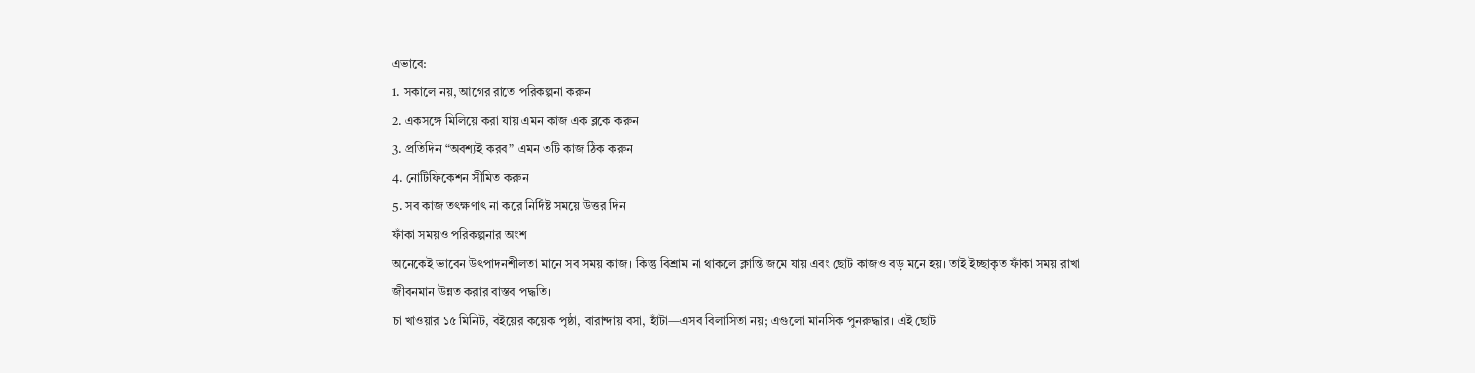এভাবে:
1. সকালে নয়, আগের রাতে পরিকল্পনা করুন
2. একসঙ্গে মিলিয়ে করা যায় এমন কাজ এক ব্লকে করুন
3. প্রতিদিন “অবশ্যই করব” এমন ৩টি কাজ ঠিক করুন
4. নোটিফিকেশন সীমিত করুন
5. সব কাজ তৎক্ষণাৎ না করে নির্দিষ্ট সময়ে উত্তর দিন
ফাঁকা সময়ও পরিকল্পনার অংশ
অনেকেই ভাবেন উৎপাদনশীলতা মানে সব সময় কাজ। কিন্তু বিশ্রাম না থাকলে ক্লান্তি জমে যায় এবং ছোট কাজও বড় মনে হয়। তাই ইচ্ছাকৃত ফাঁকা সময় রাখা জীবনমান উন্নত করার বাস্তব পদ্ধতি।
চা খাওয়ার ১৫ মিনিট, বইয়ের কয়েক পৃষ্ঠা, বারান্দায় বসা, হাঁটা—এসব বিলাসিতা নয়; এগুলো মানসিক পুনরুদ্ধার। এই ছোট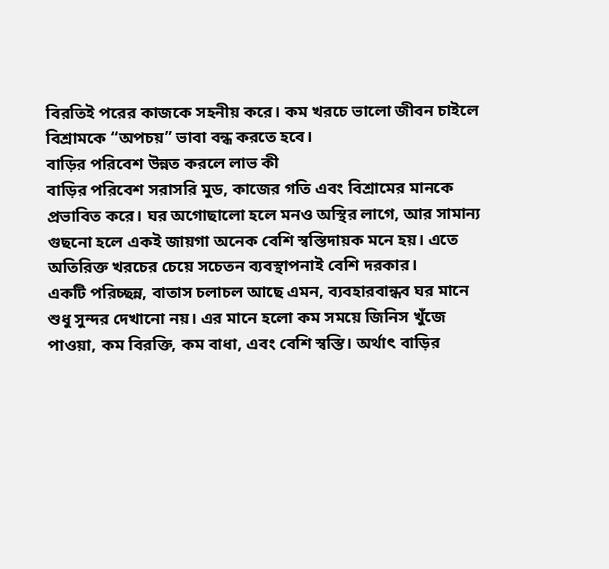বিরতিই পরের কাজকে সহনীয় করে। কম খরচে ভালো জীবন চাইলে বিশ্রামকে “অপচয়” ভাবা বন্ধ করতে হবে।
বাড়ির পরিবেশ উন্নত করলে লাভ কী
বাড়ির পরিবেশ সরাসরি মুড, কাজের গতি এবং বিশ্রামের মানকে প্রভাবিত করে। ঘর অগোছালো হলে মনও অস্থির লাগে, আর সামান্য গুছনো হলে একই জায়গা অনেক বেশি স্বস্তিদায়ক মনে হয়। এতে অতিরিক্ত খরচের চেয়ে সচেতন ব্যবস্থাপনাই বেশি দরকার।
একটি পরিচ্ছন্ন, বাতাস চলাচল আছে এমন, ব্যবহারবান্ধব ঘর মানে শুধু সুন্দর দেখানো নয়। এর মানে হলো কম সময়ে জিনিস খুঁজে পাওয়া, কম বিরক্তি, কম বাধা, এবং বেশি স্বস্তি। অর্থাৎ বাড়ির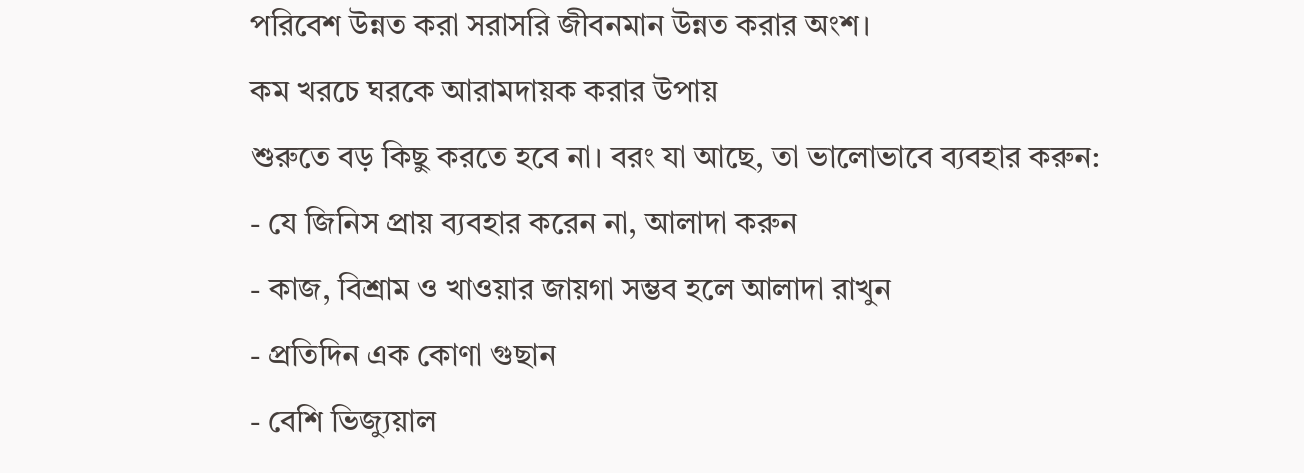পরিবেশ উন্নত করা সরাসরি জীবনমান উন্নত করার অংশ।
কম খরচে ঘরকে আরামদায়ক করার উপায়
শুরুতে বড় কিছু করতে হবে না। বরং যা আছে, তা ভালোভাবে ব্যবহার করুন:
- যে জিনিস প্রায় ব্যবহার করেন না, আলাদা করুন
- কাজ, বিশ্রাম ও খাওয়ার জায়গা সম্ভব হলে আলাদা রাখুন
- প্রতিদিন এক কোণা গুছান
- বেশি ভিজ্যুয়াল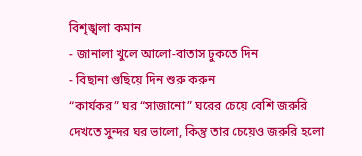বিশৃঙ্খলা কমান
- জানালা খুলে আলো-বাতাস ঢুকতে দিন
- বিছানা গুছিয়ে দিন শুরু করুন
“কার্যকর” ঘর “সাজানো” ঘরের চেয়ে বেশি জরুরি
দেখতে সুন্দর ঘর ভালো, কিন্তু তার চেয়েও জরুরি হলো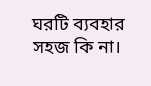ঘরটি ব্যবহার সহজ কি না।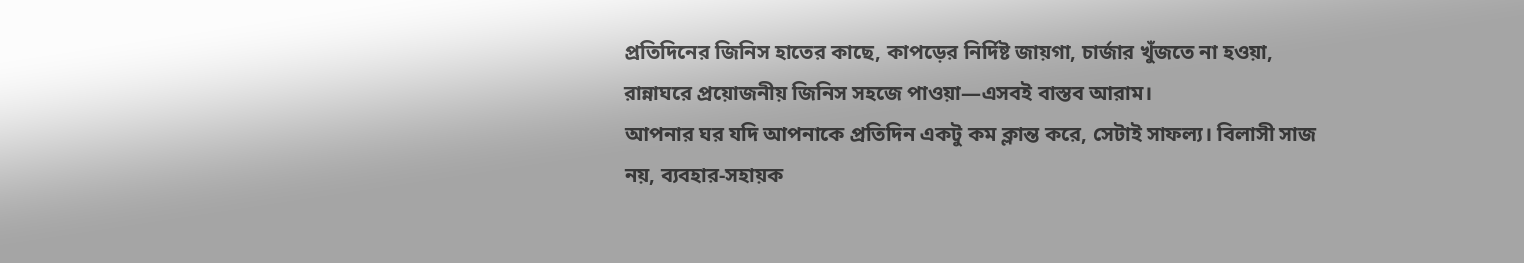প্রতিদিনের জিনিস হাতের কাছে, কাপড়ের নির্দিষ্ট জায়গা, চার্জার খুঁজতে না হওয়া, রান্নাঘরে প্রয়োজনীয় জিনিস সহজে পাওয়া—এসবই বাস্তব আরাম।
আপনার ঘর যদি আপনাকে প্রতিদিন একটু কম ক্লান্ত করে, সেটাই সাফল্য। বিলাসী সাজ নয়, ব্যবহার-সহায়ক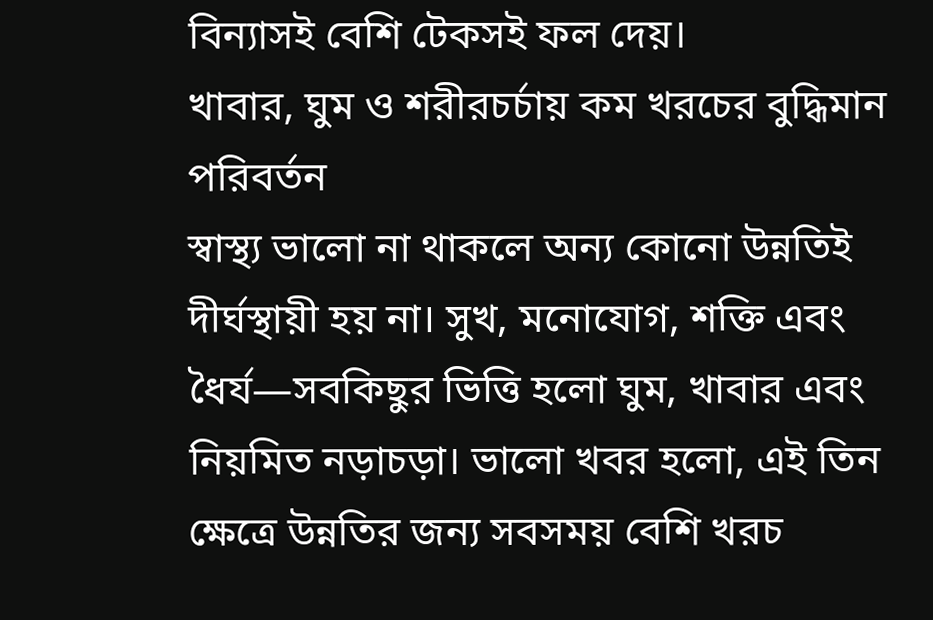বিন্যাসই বেশি টেকসই ফল দেয়।
খাবার, ঘুম ও শরীরচর্চায় কম খরচের বুদ্ধিমান পরিবর্তন
স্বাস্থ্য ভালো না থাকলে অন্য কোনো উন্নতিই দীর্ঘস্থায়ী হয় না। সুখ, মনোযোগ, শক্তি এবং ধৈর্য—সবকিছুর ভিত্তি হলো ঘুম, খাবার এবং নিয়মিত নড়াচড়া। ভালো খবর হলো, এই তিন ক্ষেত্রে উন্নতির জন্য সবসময় বেশি খরচ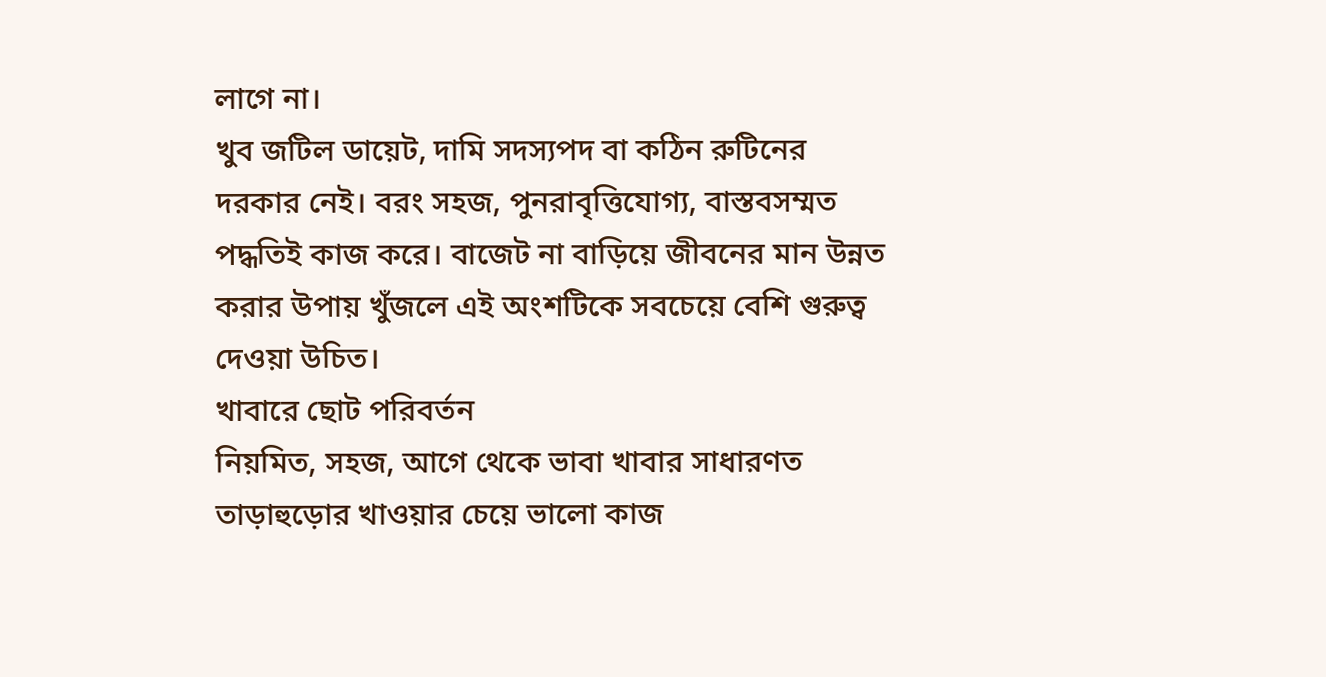লাগে না।
খুব জটিল ডায়েট, দামি সদস্যপদ বা কঠিন রুটিনের দরকার নেই। বরং সহজ, পুনরাবৃত্তিযোগ্য, বাস্তবসম্মত পদ্ধতিই কাজ করে। বাজেট না বাড়িয়ে জীবনের মান উন্নত করার উপায় খুঁজলে এই অংশটিকে সবচেয়ে বেশি গুরুত্ব দেওয়া উচিত।
খাবারে ছোট পরিবর্তন
নিয়মিত, সহজ, আগে থেকে ভাবা খাবার সাধারণত তাড়াহুড়োর খাওয়ার চেয়ে ভালো কাজ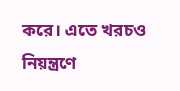করে। এতে খরচও নিয়ন্ত্রণে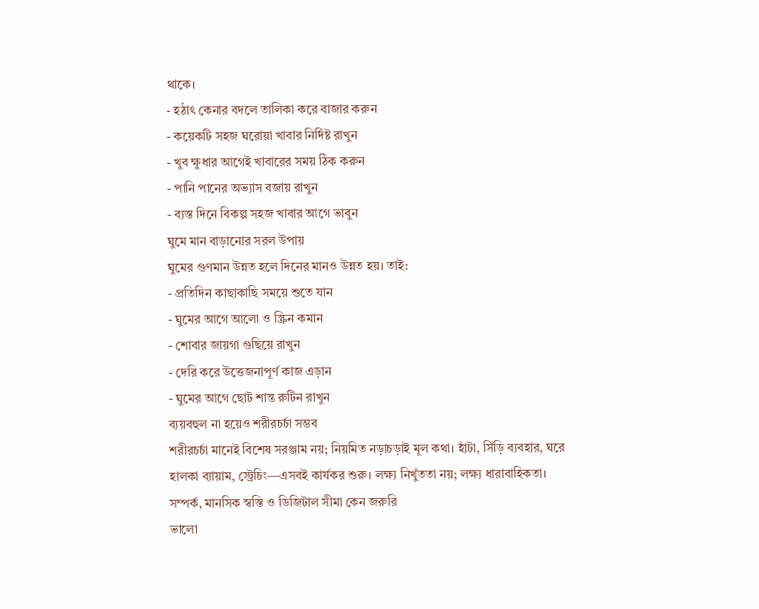থাকে।
- হঠাৎ কেনার বদলে তালিকা করে বাজার করুন
- কয়েকটি সহজ ঘরোয়া খাবার নির্দিষ্ট রাখুন
- খুব ক্ষুধার আগেই খাবারের সময় ঠিক করুন
- পানি পানের অভ্যাস বজায় রাখুন
- ব্যস্ত দিনে বিকল্প সহজ খাবার আগে ভাবুন
ঘুমে মান বাড়ানোর সরল উপায়
ঘুমের গুণমান উন্নত হলে দিনের মানও উন্নত হয়। তাই:
- প্রতিদিন কাছাকাছি সময়ে শুতে যান
- ঘুমের আগে আলো ও স্ক্রিন কমান
- শোবার জায়গা গুছিয়ে রাখুন
- দেরি করে উত্তেজনাপূর্ণ কাজ এড়ান
- ঘুমের আগে ছোট শান্ত রুটিন রাখুন
ব্যয়বহুল না হয়েও শরীরচর্চা সম্ভব
শরীরচর্চা মানেই বিশেষ সরঞ্জাম নয়; নিয়মিত নড়াচড়াই মূল কথা। হাঁটা, সিঁড়ি ব্যবহার, ঘরে হালকা ব্যায়াম, স্ট্রেচিং—এসবই কার্যকর শুরু। লক্ষ্য নিখুঁততা নয়; লক্ষ্য ধারাবাহিকতা।
সম্পর্ক, মানসিক স্বস্তি ও ডিজিটাল সীমা কেন জরুরি
ভালো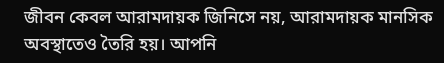জীবন কেবল আরামদায়ক জিনিসে নয়, আরামদায়ক মানসিক অবস্থাতেও তৈরি হয়। আপনি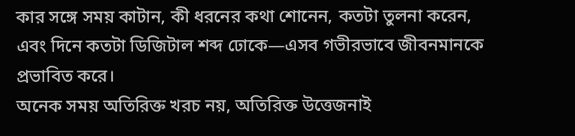কার সঙ্গে সময় কাটান, কী ধরনের কথা শোনেন, কতটা তুলনা করেন, এবং দিনে কতটা ডিজিটাল শব্দ ঢোকে—এসব গভীরভাবে জীবনমানকে প্রভাবিত করে।
অনেক সময় অতিরিক্ত খরচ নয়, অতিরিক্ত উত্তেজনাই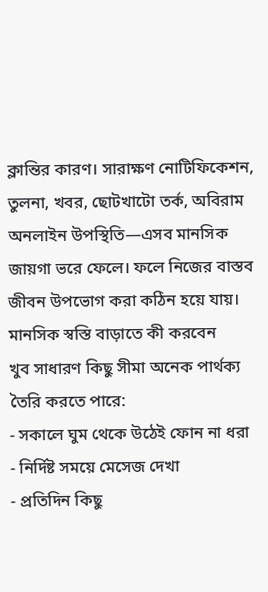ক্লান্তির কারণ। সারাক্ষণ নোটিফিকেশন, তুলনা, খবর, ছোটখাটো তর্ক, অবিরাম অনলাইন উপস্থিতি—এসব মানসিক জায়গা ভরে ফেলে। ফলে নিজের বাস্তব জীবন উপভোগ করা কঠিন হয়ে যায়।
মানসিক স্বস্তি বাড়াতে কী করবেন
খুব সাধারণ কিছু সীমা অনেক পার্থক্য তৈরি করতে পারে:
- সকালে ঘুম থেকে উঠেই ফোন না ধরা
- নির্দিষ্ট সময়ে মেসেজ দেখা
- প্রতিদিন কিছু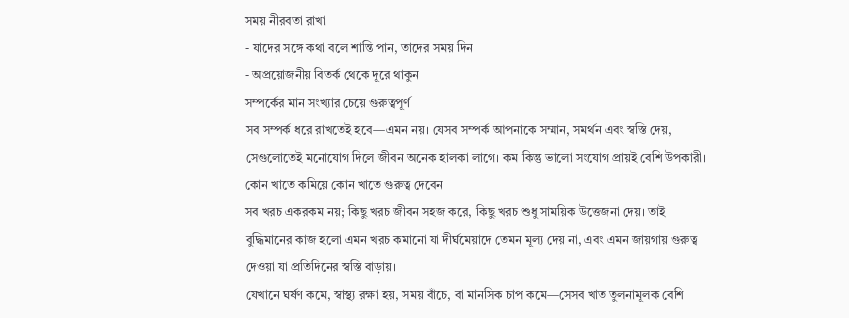সময় নীরবতা রাখা
- যাদের সঙ্গে কথা বলে শান্তি পান, তাদের সময় দিন
- অপ্রয়োজনীয় বিতর্ক থেকে দূরে থাকুন
সম্পর্কের মান সংখ্যার চেয়ে গুরুত্বপূর্ণ
সব সম্পর্ক ধরে রাখতেই হবে—এমন নয়। যেসব সম্পর্ক আপনাকে সম্মান, সমর্থন এবং স্বস্তি দেয়, সেগুলোতেই মনোযোগ দিলে জীবন অনেক হালকা লাগে। কম কিন্তু ভালো সংযোগ প্রায়ই বেশি উপকারী।
কোন খাতে কমিয়ে কোন খাতে গুরুত্ব দেবেন
সব খরচ একরকম নয়; কিছু খরচ জীবন সহজ করে, কিছু খরচ শুধু সাময়িক উত্তেজনা দেয়। তাই বুদ্ধিমানের কাজ হলো এমন খরচ কমানো যা দীর্ঘমেয়াদে তেমন মূল্য দেয় না, এবং এমন জায়গায় গুরুত্ব দেওয়া যা প্রতিদিনের স্বস্তি বাড়ায়।
যেখানে ঘর্ষণ কমে, স্বাস্থ্য রক্ষা হয়, সময় বাঁচে, বা মানসিক চাপ কমে—সেসব খাত তুলনামূলক বেশি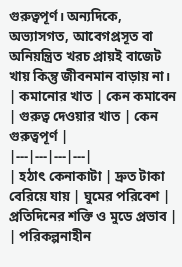গুরুত্বপূর্ণ। অন্যদিকে, অভ্যাসগত, আবেগপ্রসূত বা অনিয়ন্ত্রিত খরচ প্রায়ই বাজেট খায় কিন্তু জীবনমান বাড়ায় না।
| কমানোর খাত | কেন কমাবেন | গুরুত্ব দেওয়ার খাত | কেন গুরুত্বপূর্ণ |
|---|---|---|---|
| হঠাৎ কেনাকাটা | দ্রুত টাকা বেরিয়ে যায় | ঘুমের পরিবেশ | প্রতিদিনের শক্তি ও মুডে প্রভাব |
| পরিকল্পনাহীন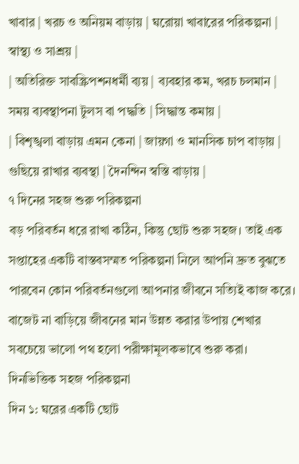খাবার | খরচ ও অনিয়ম বাড়ায় | ঘরোয়া খাবারের পরিকল্পনা | স্বাস্থ্য ও সাশ্রয় |
| অতিরিক্ত সাবস্ক্রিপশনধর্মী ব্যয় | ব্যবহার কম, খরচ চলমান | সময় ব্যবস্থাপনা টুলস বা পদ্ধতি | সিদ্ধান্ত কমায় |
| বিশৃঙ্খলা বাড়ায় এমন কেনা | জায়গা ও মানসিক চাপ বাড়ায় | গুছিয়ে রাখার ব্যবস্থা | দৈনন্দিন স্বস্তি বাড়ায় |
৭ দিনের সহজ শুরু পরিকল্পনা
বড় পরিবর্তন ধরে রাখা কঠিন, কিন্তু ছোট শুরু সহজ। তাই এক সপ্তাহের একটি বাস্তবসম্মত পরিকল্পনা নিলে আপনি দ্রুত বুঝতে পারবেন কোন পরিবর্তনগুলো আপনার জীবনে সত্যিই কাজ করে। বাজেট না বাড়িয়ে জীবনের মান উন্নত করার উপায় শেখার সবচেয়ে ভালো পথ হলো পরীক্ষামূলকভাবে শুরু করা।
দিনভিত্তিক সহজ পরিকল্পনা
দিন ১: ঘরের একটি ছোট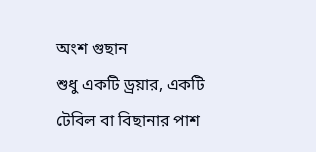অংশ গুছান
শুধু একটি ড্রয়ার, একটি টেবিল বা বিছানার পাশ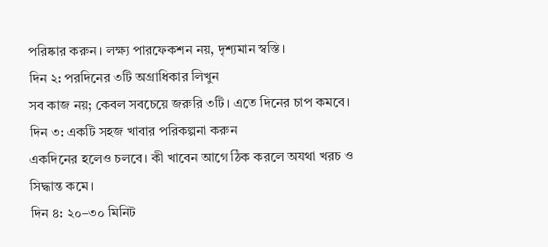পরিষ্কার করুন। লক্ষ্য পারফেকশন নয়, দৃশ্যমান স্বস্তি।
দিন ২: পরদিনের ৩টি অগ্রাধিকার লিখুন
সব কাজ নয়; কেবল সবচেয়ে জরুরি ৩টি। এতে দিনের চাপ কমবে।
দিন ৩: একটি সহজ খাবার পরিকল্পনা করুন
একদিনের হলেও চলবে। কী খাবেন আগে ঠিক করলে অযথা খরচ ও সিদ্ধান্ত কমে।
দিন ৪: ২০–৩০ মিনিট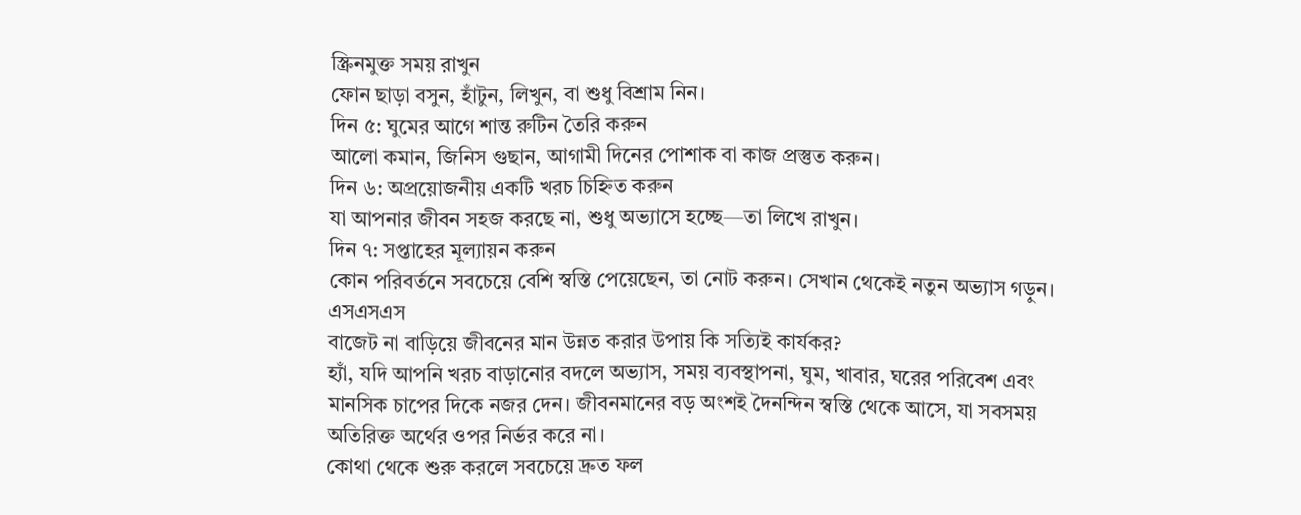স্ক্রিনমুক্ত সময় রাখুন
ফোন ছাড়া বসুন, হাঁটুন, লিখুন, বা শুধু বিশ্রাম নিন।
দিন ৫: ঘুমের আগে শান্ত রুটিন তৈরি করুন
আলো কমান, জিনিস গুছান, আগামী দিনের পোশাক বা কাজ প্রস্তুত করুন।
দিন ৬: অপ্রয়োজনীয় একটি খরচ চিহ্নিত করুন
যা আপনার জীবন সহজ করছে না, শুধু অভ্যাসে হচ্ছে—তা লিখে রাখুন।
দিন ৭: সপ্তাহের মূল্যায়ন করুন
কোন পরিবর্তনে সবচেয়ে বেশি স্বস্তি পেয়েছেন, তা নোট করুন। সেখান থেকেই নতুন অভ্যাস গড়ুন।
এসএসএস
বাজেট না বাড়িয়ে জীবনের মান উন্নত করার উপায় কি সত্যিই কার্যকর?
হ্যাঁ, যদি আপনি খরচ বাড়ানোর বদলে অভ্যাস, সময় ব্যবস্থাপনা, ঘুম, খাবার, ঘরের পরিবেশ এবং মানসিক চাপের দিকে নজর দেন। জীবনমানের বড় অংশই দৈনন্দিন স্বস্তি থেকে আসে, যা সবসময় অতিরিক্ত অর্থের ওপর নির্ভর করে না।
কোথা থেকে শুরু করলে সবচেয়ে দ্রুত ফল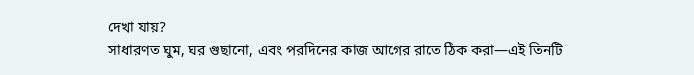দেখা যায়?
সাধারণত ঘুম, ঘর গুছানো, এবং পরদিনের কাজ আগের রাতে ঠিক করা—এই তিনটি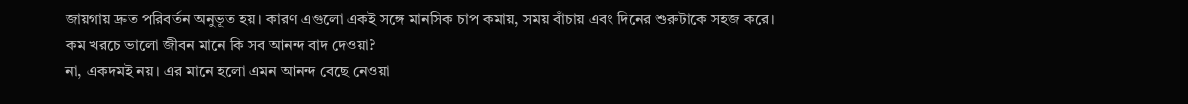জায়গায় দ্রুত পরিবর্তন অনুভূত হয়। কারণ এগুলো একই সঙ্গে মানসিক চাপ কমায়, সময় বাঁচায় এবং দিনের শুরুটাকে সহজ করে।
কম খরচে ভালো জীবন মানে কি সব আনন্দ বাদ দেওয়া?
না, একদমই নয়। এর মানে হলো এমন আনন্দ বেছে নেওয়া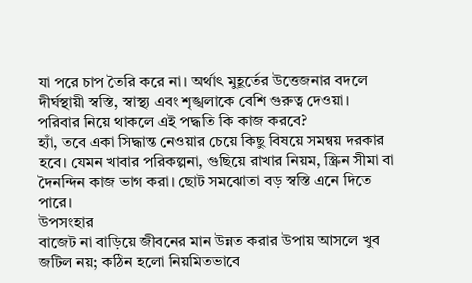যা পরে চাপ তৈরি করে না। অর্থাৎ মুহূর্তের উত্তেজনার বদলে দীর্ঘস্থায়ী স্বস্তি, স্বাস্থ্য এবং শৃঙ্খলাকে বেশি গুরুত্ব দেওয়া।
পরিবার নিয়ে থাকলে এই পদ্ধতি কি কাজ করবে?
হ্যাঁ, তবে একা সিদ্ধান্ত নেওয়ার চেয়ে কিছু বিষয়ে সমন্বয় দরকার হবে। যেমন খাবার পরিকল্পনা, গুছিয়ে রাখার নিয়ম, স্ক্রিন সীমা বা দৈনন্দিন কাজ ভাগ করা। ছোট সমঝোতা বড় স্বস্তি এনে দিতে পারে।
উপসংহার
বাজেট না বাড়িয়ে জীবনের মান উন্নত করার উপায় আসলে খুব জটিল নয়; কঠিন হলো নিয়মিতভাবে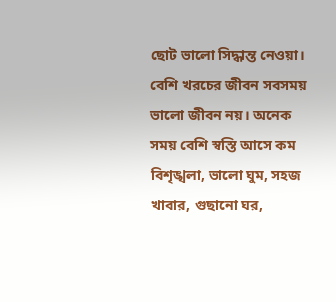ছোট ভালো সিদ্ধান্ত নেওয়া। বেশি খরচের জীবন সবসময় ভালো জীবন নয়। অনেক সময় বেশি স্বস্তি আসে কম বিশৃঙ্খলা, ভালো ঘুম, সহজ খাবার, গুছানো ঘর,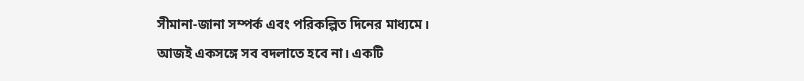সীমানা-জানা সম্পর্ক এবং পরিকল্পিত দিনের মাধ্যমে।
আজই একসঙ্গে সব বদলাতে হবে না। একটি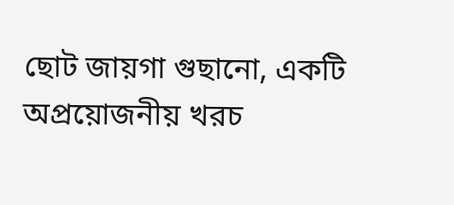ছোট জায়গা গুছানো, একটি অপ্রয়োজনীয় খরচ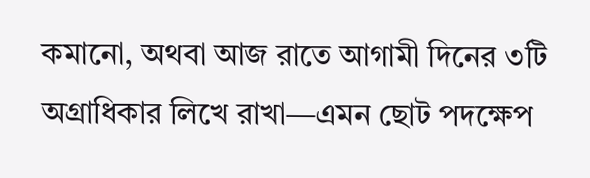কমানো, অথবা আজ রাতে আগামী দিনের ৩টি অগ্রাধিকার লিখে রাখা—এমন ছোট পদক্ষেপ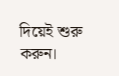দিয়েই শুরু করুন।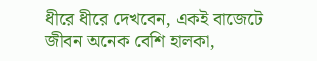ধীরে ধীরে দেখবেন, একই বাজেটে জীবন অনেক বেশি হালকা,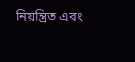নিয়ন্ত্রিত এবং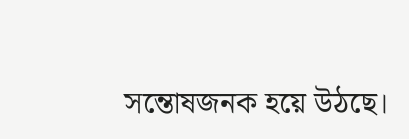সন্তোষজনক হয়ে উঠছে।